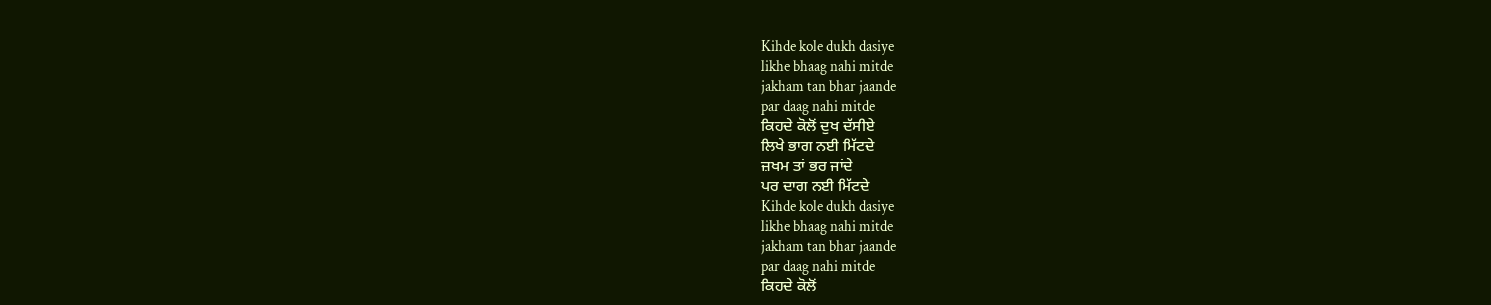Kihde kole dukh dasiye
likhe bhaag nahi mitde
jakham tan bhar jaande
par daag nahi mitde
ਕਿਹਦੇ ਕੋਲੋਂ ਦੁਖ ਦੱਸੀਏ
ਲਿਖੇ ਭਾਗ ਨਈ ਮਿੱਟਦੇ
ਜ਼ਖਮ ਤਾਂ ਭਰ ਜਾਂਦੇ
ਪਰ ਦਾਗ ਨਈ ਮਿੱਟਦੇ
Kihde kole dukh dasiye
likhe bhaag nahi mitde
jakham tan bhar jaande
par daag nahi mitde
ਕਿਹਦੇ ਕੋਲੋਂ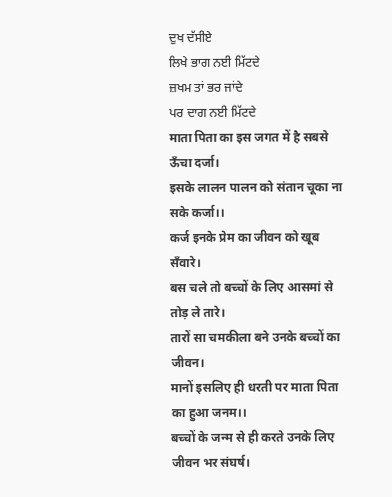ਦੁਖ ਦੱਸੀਏ
ਲਿਖੇ ਭਾਗ ਨਈ ਮਿੱਟਦੇ
ਜ਼ਖਮ ਤਾਂ ਭਰ ਜਾਂਦੇ
ਪਰ ਦਾਗ ਨਈ ਮਿੱਟਦੇ
माता पिता का इस जगत में है सबसे ऊँचा दर्जा।
इसके लालन पालन को संतान चूका ना सके कर्जा।।
कर्ज इनके प्रेम का जीवन को खूब सँवारे।
बस चले तो बच्चों के लिए आसमां से तोड़ ले तारे।
तारों सा चमकीला बने उनके बच्चों का जीवन।
मानों इसलिए ही धरती पर माता पिता का हुआ जनम।।
बच्चों के जन्म से ही करते उनके लिए जीवन भर संघर्ष।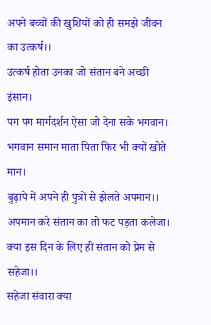अपने बच्चों की खुशियों को ही समझे जीवन का उत्कर्ष।।
उत्कर्ष होता उनका जो संतान बने अच्छी इंसान।
पग पग मार्गदर्शन ऐसा जो देना सके भगवान।
भगवान समान माता पिता फिर भी क्यों खोते मान।
बुढ़ापे में अपने ही पुत्रों से झेलते अपमान।।
अपमान करे संतान का तो फट पड़ता कलेजा।
क्या इस दिन के लिए ही संतान को प्रेम से सहेजा।।
सहेजा संवारा क्या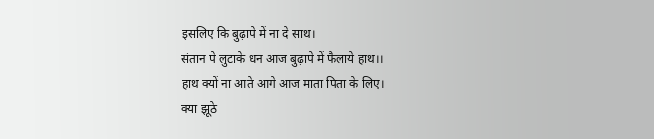इसलिए कि बुढ़ापे में ना दे साथ।
संतान पे लुटाके धन आज बुढ़ापे में फैलाये हाथ।।
हाथ क्यों ना आते आगे आज माता पिता के लिए।
क्या झूठे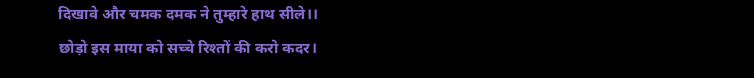दिखावे और चमक दमक ने तुम्हारे हाथ सीले।।
छोड़ो इस माया को सच्चे रिश्तों की करो कदर।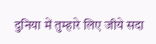दुनिया में तुम्हारे लिए जीये सदा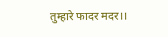तुम्हारे फादर मदर।।